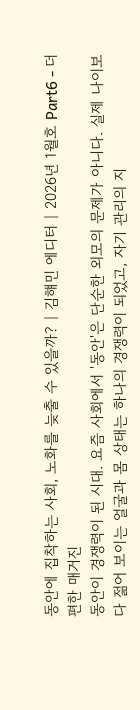동안에 집착하는 사회, 노화를 늦출 수 있을까? | 김햬민 에디터 | 2026년 1월호 Part6 - 더편한 매거진
동안이 경쟁력이 된 시대. 요즘 사회에서 '동안'은 단순한 외모의 문제가 아니다. 실제 나이보다 젊어 보이는 얼굴과 몸 상태는 하나의 경쟁력이 되었고, 자기 관리의 지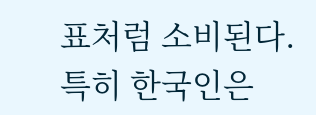표처럼 소비된다. 특히 한국인은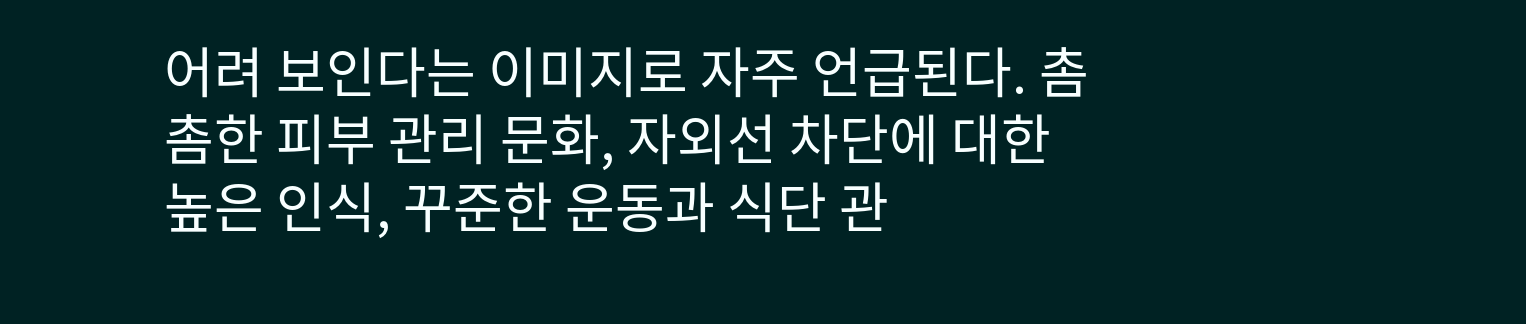어려 보인다는 이미지로 자주 언급된다. 촘촘한 피부 관리 문화, 자외선 차단에 대한 높은 인식, 꾸준한 운동과 식단 관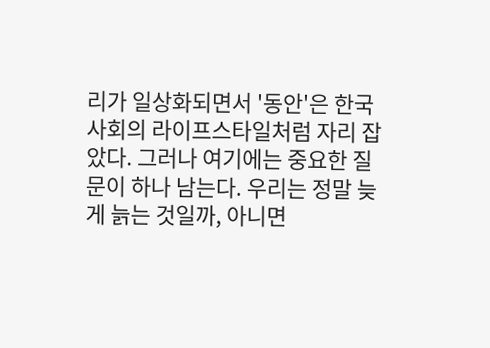리가 일상화되면서 '동안'은 한국 사회의 라이프스타일처럼 자리 잡았다. 그러나 여기에는 중요한 질문이 하나 남는다. 우리는 정말 늦게 늙는 것일까, 아니면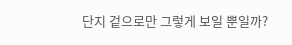단지 겉으로만 그렇게 보일 뿐일까?